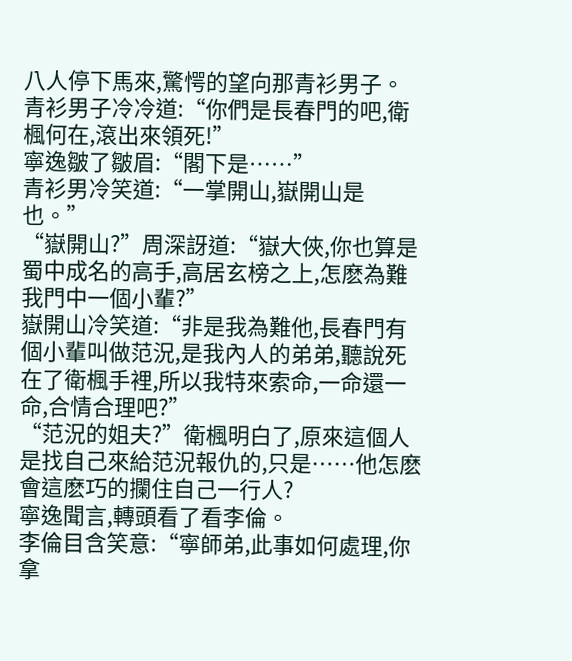八人停下馬來,驚愕的望向那青衫男子。
青衫男子冷冷道:“你們是長春門的吧,衛楓何在,滾出來領死!”
寧逸皺了皺眉:“閣下是……”
青衫男冷笑道:“一掌開山,嶽開山是也。”
“嶽開山?”周深訝道:“嶽大俠,你也算是蜀中成名的高手,高居玄榜之上,怎麽為難我門中一個小輩?”
嶽開山冷笑道:“非是我為難他,長春門有個小輩叫做范況,是我內人的弟弟,聽說死在了衛楓手裡,所以我特來索命,一命還一命,合情合理吧?”
“范況的姐夫?”衛楓明白了,原來這個人是找自己來給范況報仇的,只是……他怎麽會這麽巧的攔住自己一行人?
寧逸聞言,轉頭看了看李倫。
李倫目含笑意:“寧師弟,此事如何處理,你拿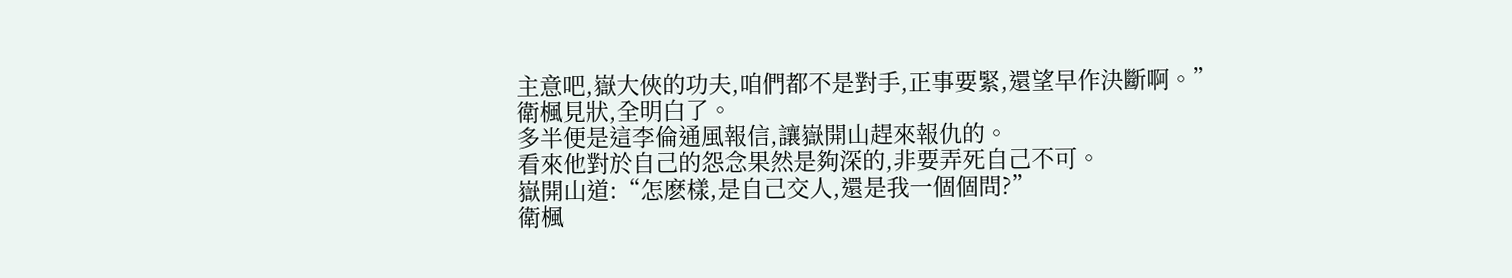主意吧,嶽大俠的功夫,咱們都不是對手,正事要緊,還望早作決斷啊。”
衛楓見狀,全明白了。
多半便是這李倫通風報信,讓嶽開山趕來報仇的。
看來他對於自己的怨念果然是夠深的,非要弄死自己不可。
嶽開山道:“怎麽樣,是自己交人,還是我一個個問?”
衛楓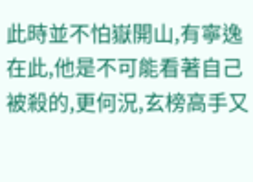此時並不怕嶽開山,有寧逸在此,他是不可能看著自己被殺的,更何況,玄榜高手又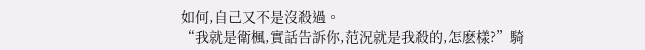如何,自己又不是沒殺過。
“我就是衛楓,實話告訴你,范況就是我殺的,怎麽樣?”騎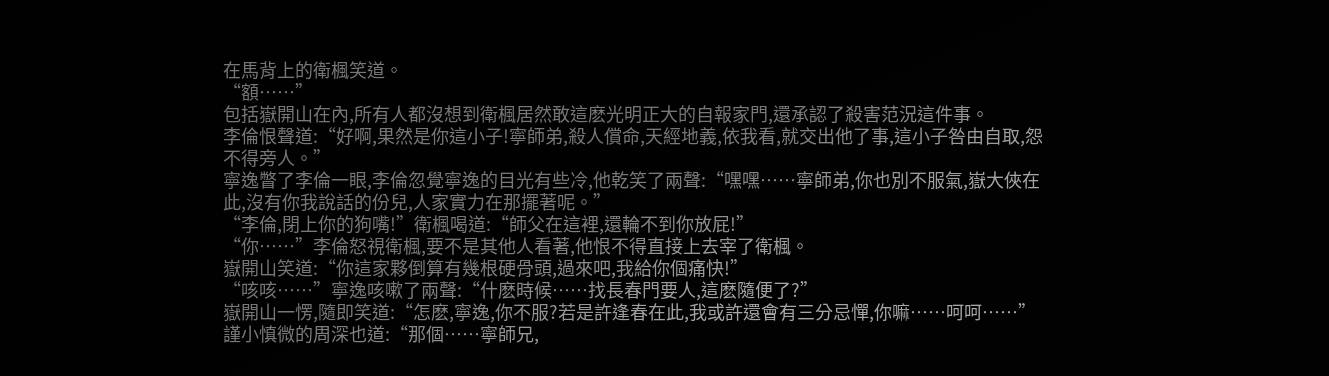在馬背上的衛楓笑道。
“額……”
包括嶽開山在內,所有人都沒想到衛楓居然敢這麽光明正大的自報家門,還承認了殺害范況這件事。
李倫恨聲道:“好啊,果然是你這小子!寧師弟,殺人償命,天經地義,依我看,就交出他了事,這小子咎由自取,怨不得旁人。”
寧逸瞥了李倫一眼,李倫忽覺寧逸的目光有些冷,他乾笑了兩聲:“嘿嘿……寧師弟,你也別不服氣,嶽大俠在此,沒有你我說話的份兒,人家實力在那擺著呢。”
“李倫,閉上你的狗嘴!”衛楓喝道:“師父在這裡,還輪不到你放屁!”
“你……”李倫怒視衛楓,要不是其他人看著,他恨不得直接上去宰了衛楓。
嶽開山笑道:“你這家夥倒算有幾根硬骨頭,過來吧,我給你個痛快!”
“咳咳……”寧逸咳嗽了兩聲:“什麽時候……找長春門要人,這麽隨便了?”
嶽開山一愣,隨即笑道:“怎麽,寧逸,你不服?若是許逢春在此,我或許還會有三分忌憚,你嘛……呵呵……”
謹小慎微的周深也道:“那個……寧師兄,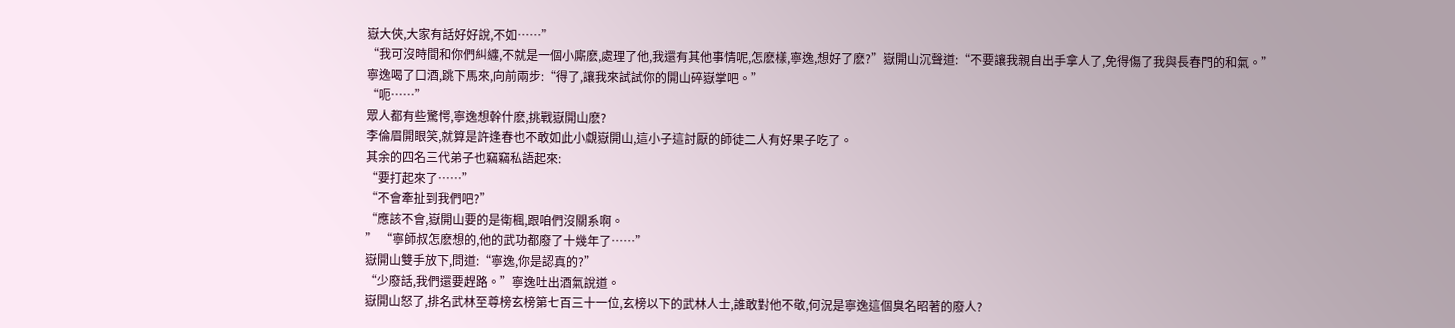嶽大俠,大家有話好好說,不如……”
“我可沒時間和你們糾纏,不就是一個小廝麽,處理了他,我還有其他事情呢,怎麽樣,寧逸,想好了麽?”嶽開山沉聲道:“不要讓我親自出手拿人了,免得傷了我與長春門的和氣。”
寧逸喝了口酒,跳下馬來,向前兩步:“得了,讓我來試試你的開山碎嶽掌吧。”
“呃……”
眾人都有些驚愕,寧逸想幹什麽,挑戰嶽開山麽?
李倫眉開眼笑,就算是許逢春也不敢如此小覷嶽開山,這小子這討厭的師徒二人有好果子吃了。
其余的四名三代弟子也竊竊私語起來:
“要打起來了……”
“不會牽扯到我們吧?”
“應該不會,嶽開山要的是衛楓,跟咱們沒關系啊。
” “寧師叔怎麽想的,他的武功都廢了十幾年了……”
嶽開山雙手放下,問道:“寧逸,你是認真的?”
“少廢話,我們還要趕路。”寧逸吐出酒氣說道。
嶽開山怒了,排名武林至尊榜玄榜第七百三十一位,玄榜以下的武林人士,誰敢對他不敬,何況是寧逸這個臭名昭著的廢人?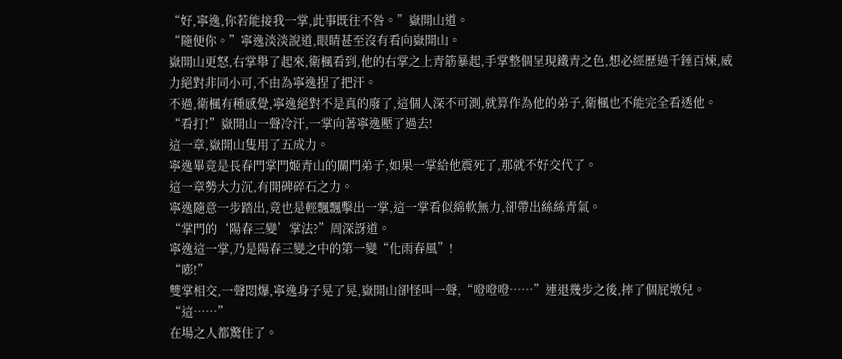“好,寧逸,你若能接我一掌,此事既往不咎。”嶽開山道。
“隨便你。”寧逸淡淡說道,眼睛甚至沒有看向嶽開山。
嶽開山更怒,右掌舉了起來,衛楓看到,他的右掌之上青筋暴起,手掌整個呈現鐵青之色,想必經歷過千錘百煉,威力絕對非同小可,不由為寧逸捏了把汗。
不過,衛楓有種感覺,寧逸絕對不是真的廢了,這個人深不可測,就算作為他的弟子,衛楓也不能完全看透他。
“看打!”嶽開山一聲冷汗,一掌向著寧逸壓了過去!
這一章,嶽開山隻用了五成力。
寧逸畢竟是長春門掌門姬青山的關門弟子,如果一掌給他震死了,那就不好交代了。
這一章勢大力沉,有開碑碎石之力。
寧逸隨意一步踏出,竟也是輕飄飄擊出一掌,這一掌看似綿軟無力,卻帶出絲絲青氣。
“掌門的‘陽春三變’掌法?”周深訝道。
寧逸這一掌,乃是陽春三變之中的第一變“化雨春風”!
“嘭!”
雙掌相交,一聲悶爆,寧逸身子晃了晃,嶽開山卻怪叫一聲,“噔噔噔……”連退幾步之後,摔了個屁墩兒。
“這……”
在場之人都驚住了。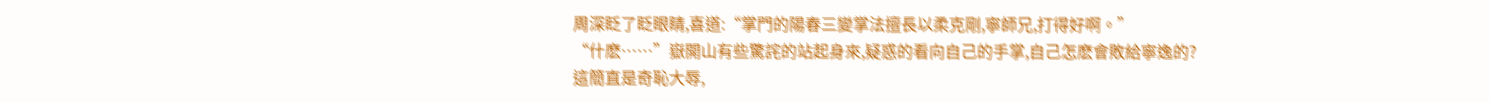周深眨了眨眼睛,喜道:“掌門的陽春三變掌法擅長以柔克剛,寧師兄,打得好啊。”
“什麽……”嶽開山有些驚詫的站起身來,疑惑的看向自己的手掌,自己怎麽會敗給寧逸的?
這簡直是奇恥大辱,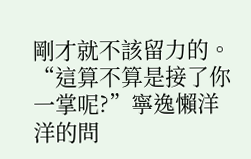剛才就不該留力的。
“這算不算是接了你一掌呢?”寧逸懶洋洋的問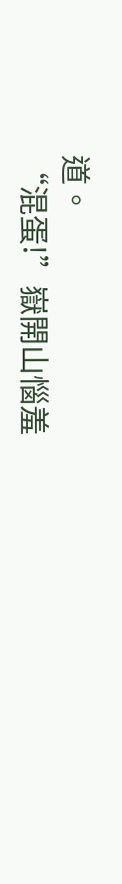道。
“混蛋!”嶽開山惱羞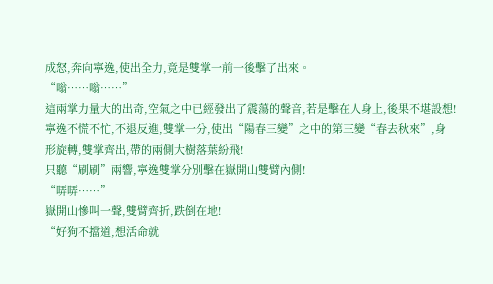成怒,奔向寧逸,使出全力,竟是雙掌一前一後擊了出來。
“嗡……嗡……”
這兩掌力量大的出奇,空氣之中已經發出了震蕩的聲音,若是擊在人身上,後果不堪設想!
寧逸不慌不忙,不退反進,雙掌一分,使出“陽春三變”之中的第三變“春去秋來”,身形旋轉,雙掌齊出,帶的兩側大樹落葉紛飛!
只聽“刷刷”兩響,寧逸雙掌分別擊在嶽開山雙臂內側!
“哢哢……”
嶽開山慘叫一聲,雙臂齊折,跌倒在地!
“好狗不擋道,想活命就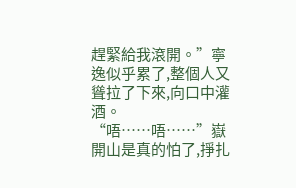趕緊給我滾開。”寧逸似乎累了,整個人又聳拉了下來,向口中灌酒。
“唔……唔……”嶽開山是真的怕了,掙扎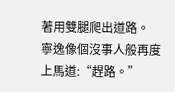著用雙腿爬出道路。
寧逸像個沒事人般再度上馬道:“趕路。”